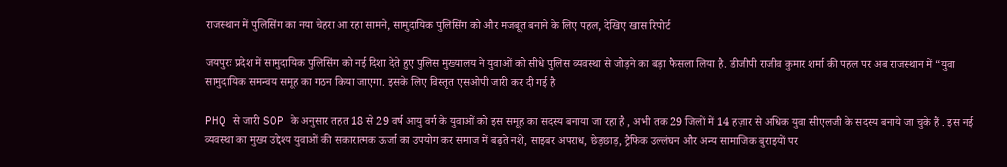राजस्थान में पुलिसिंग का नया चेहरा आ रहा सामने, सामुदायिक पुलिसिंग को और मजबूत बनाने के लिए पहल, देखिए खास रिपोर्ट

जयपुरः प्रदेश में सामुदायिक पुलिसिंग को नई दिशा देते हुए पुलिस मुख्यालय ने युवाओं को सीधे पुलिस व्यवस्था से जोड़ने का बड़ा फैसला लिया है. डीजीपी राजीव कुमार शर्मा की पहल पर अब राजस्थान में “युवा सामुदायिक समन्वय समूह का गठन किया जाएगा. इसके लिए विस्तृत एसओपी जारी कर दी गई है

PHQ से जारी SOP के अनुसार तहत 18 से 29 वर्ष आयु वर्ग के युवाओं को इस समूह का सदस्य बनाया जा रहा है , अभी तक 29 जिलों में 14 हज़ार से अधिक युवा सीएलजी के सदस्य बनाये जा चुके हैं . इस नई व्यवस्था का मुख्य उद्देश्य युवाओं की सकारात्मक ऊर्जा का उपयोग कर समाज में बढ़ते नशे, साइबर अपराध, छेड़छाड़, ट्रैफिक उल्लंघन और अन्य सामाजिक बुराइयों पर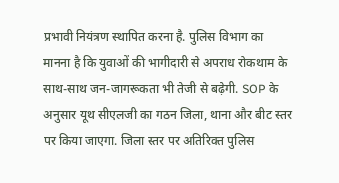प्रभावी नियंत्रण स्थापित करना है. पुलिस विभाग का मानना है कि युवाओं की भागीदारी से अपराध रोकथाम के साथ-साथ जन-जागरूकता भी तेजी से बढ़ेगी. SOP के अनुसार यूथ सीएलजी का गठन जिला, थाना और बीट स्तर पर किया जाएगा. जिला स्तर पर अतिरिक्त पुलिस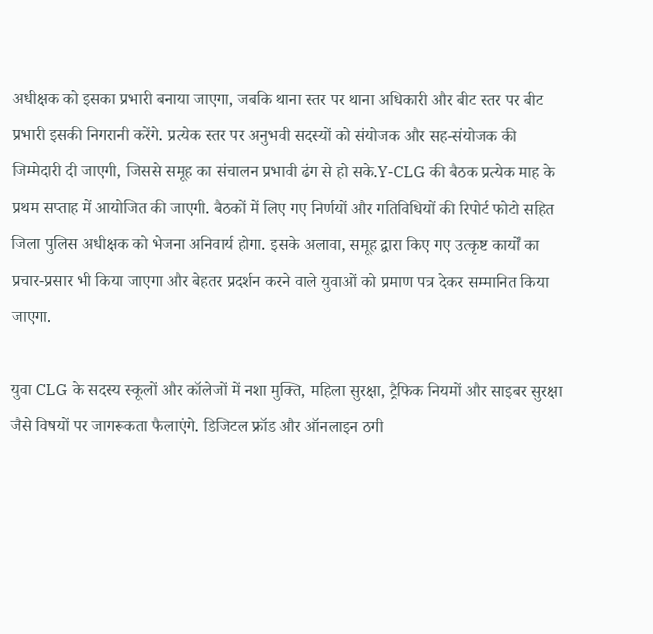अधीक्षक को इसका प्रभारी बनाया जाएगा, जबकि थाना स्तर पर थाना अधिकारी और बीट स्तर पर बीट प्रभारी इसकी निगरानी करेंगे. प्रत्येक स्तर पर अनुभवी सदस्यों को संयोजक और सह-संयोजक की जिम्मेदारी दी जाएगी, जिससे समूह का संचालन प्रभावी ढंग से हो सके.Y-CLG की बैठक प्रत्येक माह के प्रथम सप्ताह में आयोजित की जाएगी. बैठकों में लिए गए निर्णयों और गतिविधियों की रिपोर्ट फोटो सहित जिला पुलिस अधीक्षक को भेजना अनिवार्य होगा. इसके अलावा, समूह द्वारा किए गए उत्कृष्ट कार्यों का प्रचार-प्रसार भी किया जाएगा और बेहतर प्रदर्शन करने वाले युवाओं को प्रमाण पत्र देकर सम्मानित किया जाएगा.

युवा CLG के सदस्य स्कूलों और कॉलेजों में नशा मुक्ति, महिला सुरक्षा, ट्रैफिक नियमों और साइबर सुरक्षा जैसे विषयों पर जागरूकता फैलाएंगे. डिजिटल फ्रॉड और ऑनलाइन ठगी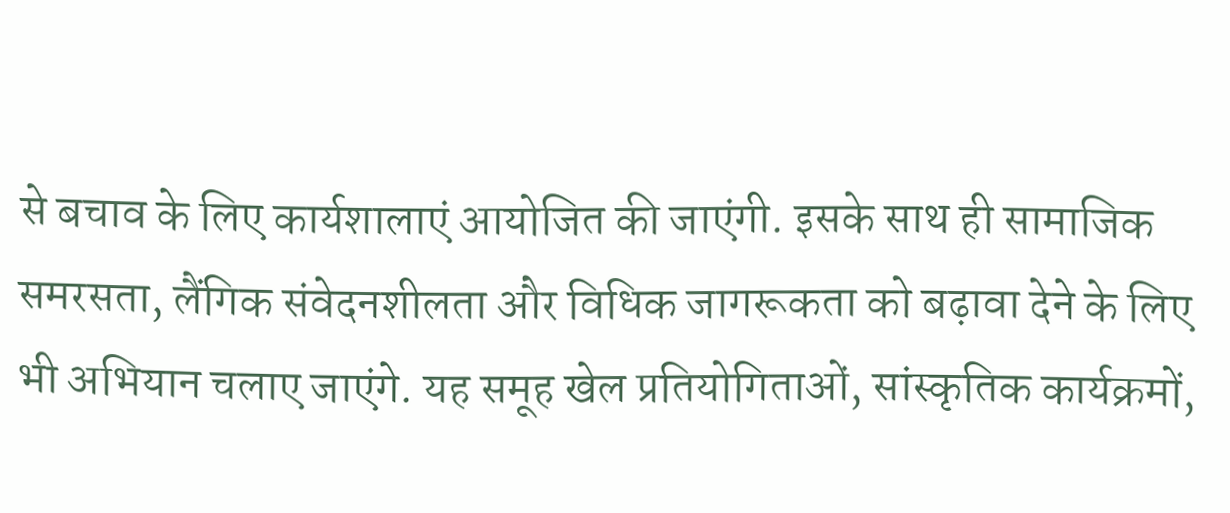से बचाव के लिए कार्यशालाएं आयोजित की जाएंगी. इसके साथ ही सामाजिक समरसता, लैंगिक संवेदनशीलता और विधिक जागरूकता को बढ़ावा देने के लिए भी अभियान चलाए जाएंगे. यह समूह खेल प्रतियोगिताओं, सांस्कृतिक कार्यक्रमों,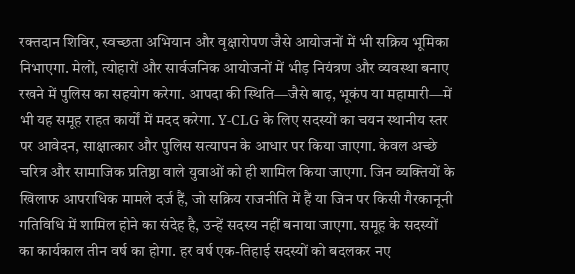रक्तदान शिविर, स्वच्छता अभियान और वृक्षारोपण जैसे आयोजनों में भी सक्रिय भूमिका निभाएगा. मेलों, त्योहारों और सार्वजनिक आयोजनों में भीड़ नियंत्रण और व्यवस्था बनाए रखने में पुलिस का सहयोग करेगा. आपदा की स्थिति—जैसे बाढ़, भूकंप या महामारी—में भी यह समूह राहत कार्यों में मदद करेगा. Y-CLG के लिए सदस्यों का चयन स्थानीय स्तर पर आवेदन, साक्षात्कार और पुलिस सत्यापन के आधार पर किया जाएगा. केवल अच्छे चरित्र और सामाजिक प्रतिष्ठा वाले युवाओं को ही शामिल किया जाएगा. जिन व्यक्तियों के खिलाफ आपराधिक मामले दर्ज हैं, जो सक्रिय राजनीति में हैं या जिन पर किसी गैरकानूनी गतिविधि में शामिल होने का संदेह है, उन्हें सदस्य नहीं बनाया जाएगा. समूह के सदस्यों का कार्यकाल तीन वर्ष का होगा. हर वर्ष एक-तिहाई सदस्यों को बदलकर नए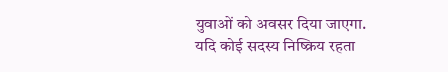युवाओं को अवसर दिया जाएगा. यदि कोई सदस्य निष्क्रिय रहता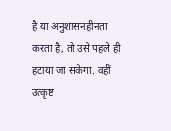है या अनुशासनहीनता करता है, तो उसे पहले ही हटाया जा सकेगा. वहीं उत्कृष्ट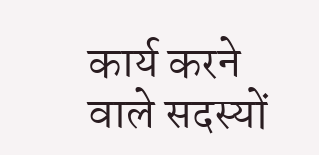कार्य करने वाले सदस्यों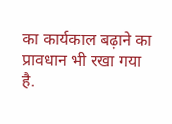का कार्यकाल बढ़ाने का प्रावधान भी रखा गया है.